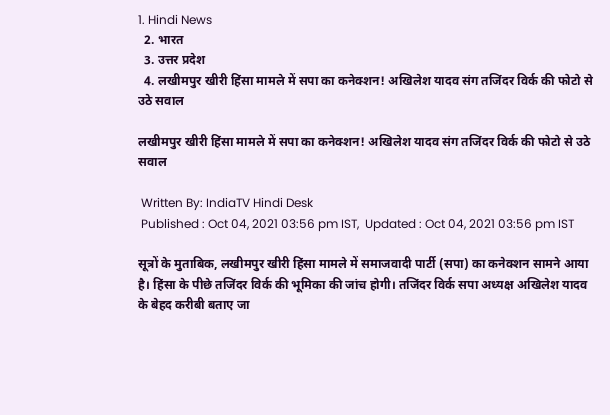1. Hindi News
  2. भारत
  3. उत्तर प्रदेश
  4. लखीमपुर खीरी हिंसा मामले में सपा का कनेक्शन! अखिलेश यादव संग तजिंदर विर्क की फोटो से उठे सवाल

लखीमपुर खीरी हिंसा मामले में सपा का कनेक्शन! अखिलेश यादव संग तजिंदर विर्क की फोटो से उठे सवाल

 Written By: IndiaTV Hindi Desk
 Published : Oct 04, 2021 03:56 pm IST,  Updated : Oct 04, 2021 03:56 pm IST

सूत्रों के मुताबिक, लखीमपुर खीरी हिंसा मामले में समाजवादी पार्टी (सपा) का कनेक्शन सामने आया है। हिंसा के पीछे तजिंदर विर्क की भूमिका की जांच होगी। तजिंदर विर्क सपा अध्यक्ष अखिलेश यादव के बेहद करीबी बताए जा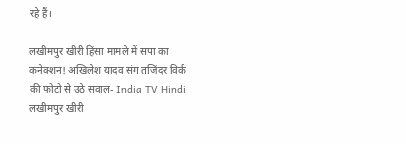रहे हैं।

लखीमपुर खीरी हिंसा मामले में सपा का कनेक्शन! अखिलेश यादव संग तजिंदर विर्क की फोटो से उठे सवाल- India TV Hindi
लखीमपुर खीरी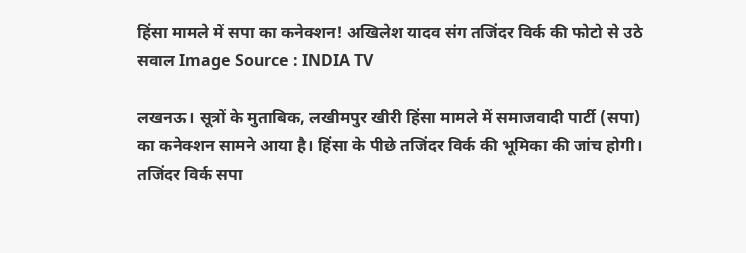हिंसा मामले में सपा का कनेक्शन! अखिलेश यादव संग तजिंदर विर्क की फोटो से उठे सवाल Image Source : INDIA TV

लखनऊ। सूत्रों के मुताबिक, लखीमपुर खीरी हिंसा मामले में समाजवादी पार्टी (सपा) का कनेक्शन सामने आया है। हिंसा के पीछे तजिंदर विर्क की भूमिका की जांच होगी। तजिंदर विर्क सपा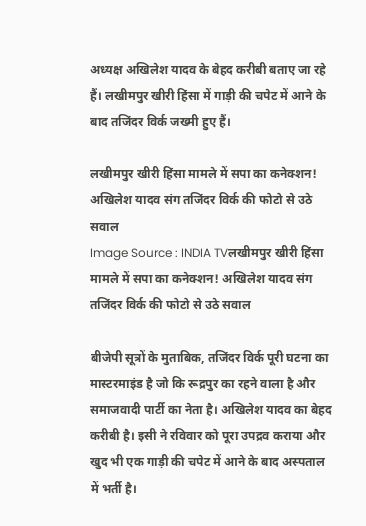अध्यक्ष अखिलेश यादव के बेहद करीबी बताए जा रहे हैं। लखीमपुर खीरी हिंसा में गाड़ी की चपेट में आने के बाद तजिंदर विर्क जख्मी हुए हैं।

लखीमपुर खीरी हिंसा मामले में सपा का कनेक्शन! अखिलेश यादव संग तजिंदर विर्क की फोटो से उठे सवाल
Image Source : INDIA TVलखीमपुर खीरी हिंसा मामले में सपा का कनेक्शन! अखिलेश यादव संग तजिंदर विर्क की फोटो से उठे सवाल

बीजेपी सूत्रों के मुताबिक, तजिंदर विर्क पूरी घटना का मास्टरमाइंड है जो कि रूद्रपुर का रहने वाला है और समाजवादी पार्टी का नेता है। अखिलेश यादव का बेहद करीबी है। इसी ने रविवार को पूरा उपद्रव कराया और खुद भी एक गाड़ी की चपेट में आने के बाद अस्पताल में भर्ती है।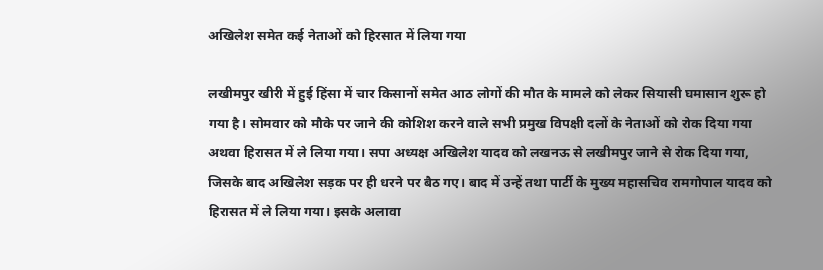अखिलेश समेत कई नेताओं को हिरसात में लिया गया

लखीमपुर खीरी में हुई हिंसा में चार किसानों समेत आठ लोगों की मौत के मामले को लेकर सियासी घमासान शुरू हो गया है। सोमवार को मौके पर जाने की कोशिश करने वाले सभी प्रमुख विपक्षी दलों के नेताओं को रोक दिया गया अथवा हिरासत में ले लिया गया। सपा अध्यक्ष अखिलेश यादव को लखनऊ से लखीमपुर जाने से रोक दिया गया, जिसके बाद अखिलेश सड़क पर ही धरने पर बैठ गए। बाद में उन्हें तथा पार्टी के मुख्य महासचिव रामगोपाल यादव को हिरासत में ले लिया गया। इसके अलावा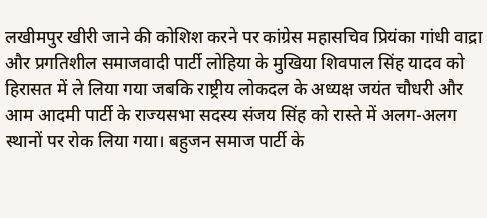लखीमपुर खीरी जाने की कोशिश करने पर कांग्रेस महासचिव प्रियंका गांधी वाद्रा और प्रगतिशील समाजवादी पार्टी लोहिया के मुखिया शिवपाल सिंह यादव को हिरासत में ले लिया गया जबकि राष्ट्रीय लोकदल के अध्यक्ष जयंत चौधरी और आम आदमी पार्टी के राज्यसभा सदस्य संजय सिंह को रास्ते में अलग-अलग स्थानों पर रोक लिया गया। बहुजन समाज पार्टी के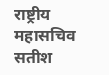राष्ट्रीय महासचिव सतीश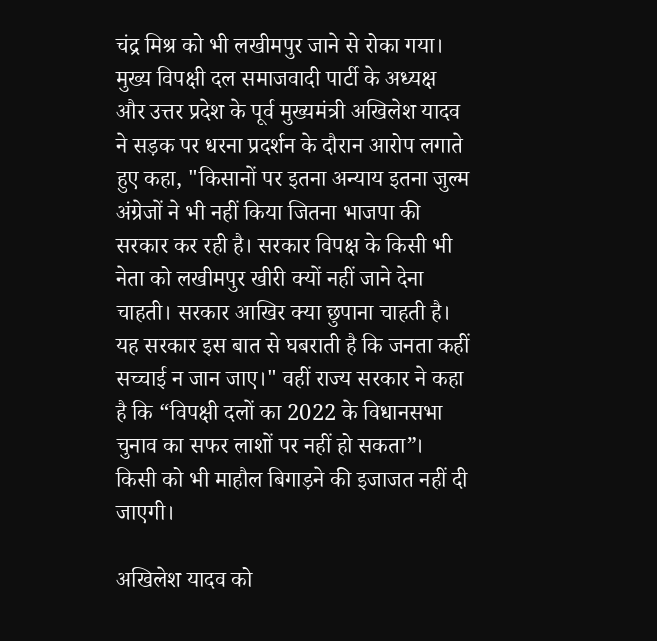चंद्र मिश्र को भी लखीमपुर जाने से रोका गया। मुख्य विपक्षी दल समाजवादी पार्टी के अध्यक्ष और उत्तर प्रदेश के पूर्व मुख्यमंत्री अखिलेश यादव ने सड़क पर धरना प्रदर्शन के दौरान आरोप लगाते हुए कहा, "किसानों पर इतना अन्याय इतना जुल्म अंग्रेजों ने भी नहीं किया जितना भाजपा की सरकार कर रही है। सरकार विपक्ष के किसी भी नेता को लखीमपुर खीरी क्यों नहीं जाने देना चाहती। सरकार आखिर क्या छुपाना चाहती है। यह सरकार इस बात से घबराती है कि जनता कहीं सच्चाई न जान जाए।" वहीं राज्य सरकार ने कहा है कि “विपक्षी दलों का 2022 के विधानसभा चुनाव का सफर लाशों पर नहीं हो सकता”। किसी को भी माहौल बिगाड़ने की इजाजत नहीं दी जाएगी।

अखिलेश यादव को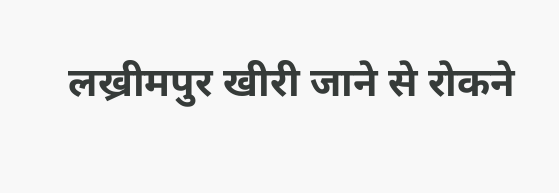लख्रीमपुर खीरी जाने से रोकने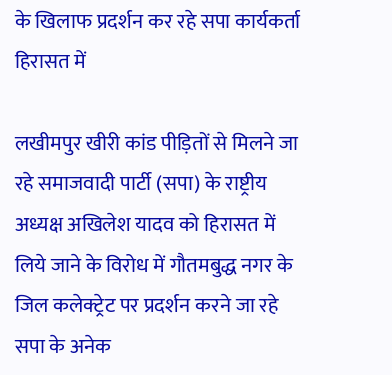के खिलाफ प्रदर्शन कर रहे सपा कार्यकर्ता हिरासत में

लखीमपुर खीरी कांड पीड़ितों से मिलने जा रहे समाजवादी पार्टी (सपा) के राष्ट्रीय अध्यक्ष अखिलेश यादव को हिरासत में लिये जाने के विरोध में गौतमबुद्ध नगर के जिल कलेक्ट्रेट पर प्रदर्शन करने जा रहे सपा के अनेक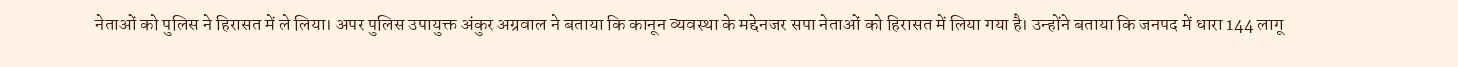नेताओं को पुलिस ने हिरासत में ले लिया। अपर पुलिस उपायुक्त अंकुर अग्रवाल ने बताया कि कानून व्यवस्था के मद्देनजर सपा नेताओं को हिरासत में लिया गया है। उन्होंने बताया कि जनपद में धारा 144 लागू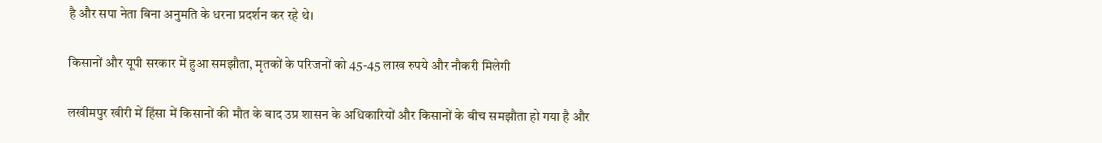है और सपा नेता बिना अनुमति के धरना प्रदर्शन कर रहे थे।

किसानों और यूपी सरकार में हुआ समझौता, मृतकों के परिजनों को 45-45 लाख रुपये और नौकरी मिलेगी

लखीमपुर खीरी में हिंसा में किसानों की मौत के बाद उप्र शासन के अधिकारियों और किसानों के बीच समझौता हो गया है और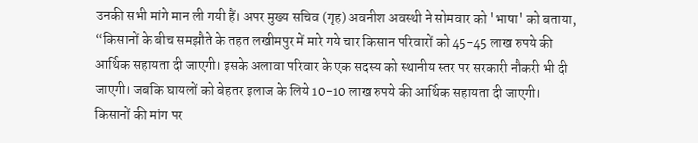उनकी सभी मांगे मान ली गयी हैं। अपर मुख्य सचिव (गृह) अवनीश अवस्थी ने सोमवार को 'भाषा' को बताया, “किसानों के बीच समझौते के तहत लखीमपुर में मारे गये चार किसान परिवारों को 45-45 लाख रुपये की आर्थिक सहायता दी जाएगी। इसके अलावा परिवार के एक सदस्य को स्थानीय स्तर पर सरकारी नौकरी भी दी जाएगी। जबकि घायलों को बेहतर इलाज के लिये 10-10 लाख रुपये की आर्थिक सहायता दी जाएगी। किसानों की मांग पर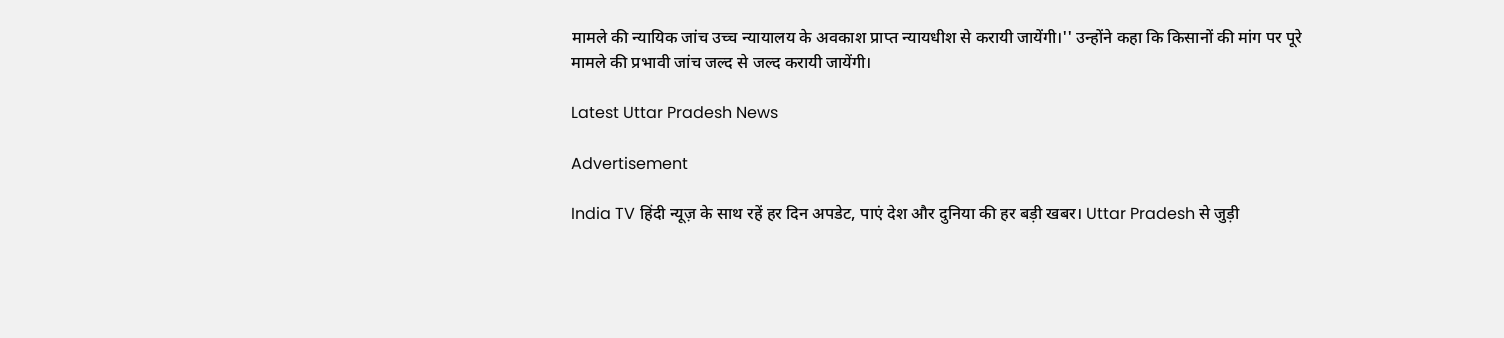मामले की न्यायिक जांच उच्च न्यायालय के अवकाश प्राप्त न्यायधीश से करायी जायेंगी।'' उन्होंने कहा कि किसानों की मांग पर पूरे मामले की प्रभावी जांच जल्द से जल्द करायी जायेंगी।

Latest Uttar Pradesh News

Advertisement

India TV हिंदी न्यूज़ के साथ रहें हर दिन अपडेट, पाएं देश और दुनिया की हर बड़ी खबर। Uttar Pradesh से जुड़ी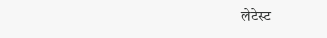लेटेस्ट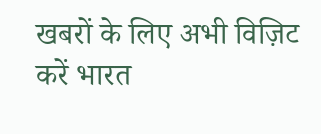खबरों के लिए अभी विज़िट करें भारत